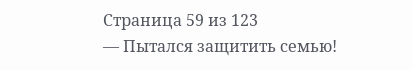Страница 59 из 123
― Пытался защитить семью!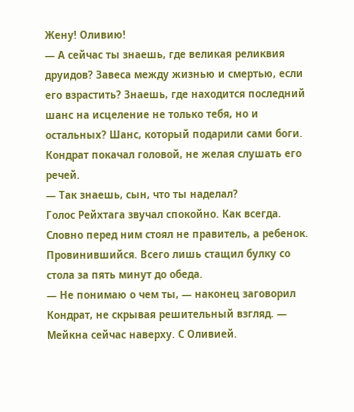Жену! Оливию!
― А сейчас ты знаешь, где великая реликвия друидов? Завеса между жизнью и смертью, если его взрастить? Знаешь, где находится последний шанс на исцеление не только тебя, но и остальных? Шанс, который подарили сами боги.
Кондрат покачал головой, не желая слушать его речей.
― Так знаешь, сын, что ты наделал?
Голос Рейхтага звучал спокойно. Как всегда. Словно перед ним стоял не правитель, а ребенок. Провинившийся. Всего лишь стащил булку со стола за пять минут до обеда.
― Не понимаю о чем ты, ― наконец заговорил Кондрат, не скрывая решительный взгляд. ― Мейкна сейчас наверху. С Оливией.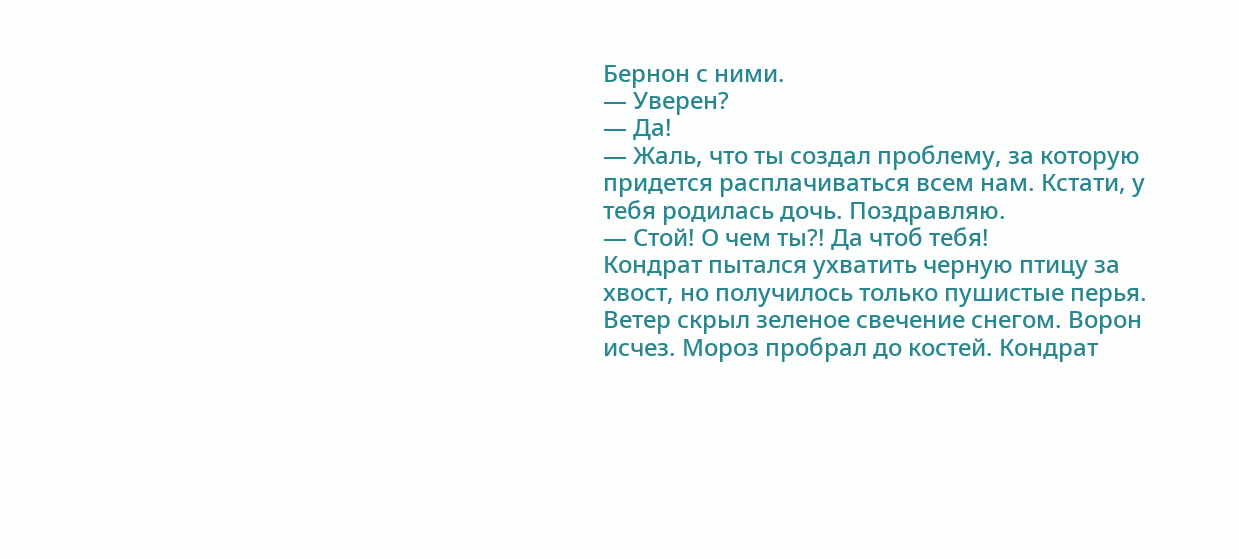Бернон с ними.
― Уверен?
― Да!
― Жаль, что ты создал проблему, за которую придется расплачиваться всем нам. Кстати, у тебя родилась дочь. Поздравляю.
― Стой! О чем ты?! Да чтоб тебя!
Кондрат пытался ухватить черную птицу за хвост, но получилось только пушистые перья. Ветер скрыл зеленое свечение снегом. Ворон исчез. Мороз пробрал до костей. Кондрат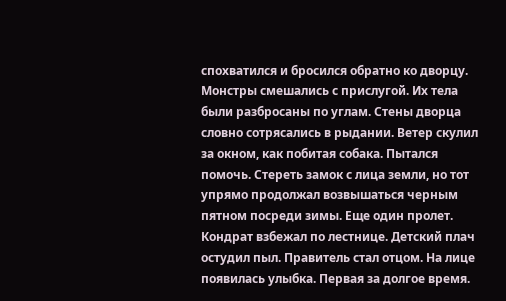спохватился и бросился обратно ко дворцу. Монстры смешались с прислугой. Их тела были разбросаны по углам. Стены дворца словно сотрясались в рыдании. Ветер скулил за окном, как побитая собака. Пытался помочь. Стереть замок с лица земли, но тот упрямо продолжал возвышаться черным пятном посреди зимы. Еще один пролет. Кондрат взбежал по лестнице. Детский плач остудил пыл. Правитель стал отцом. На лице появилась улыбка. Первая за долгое время.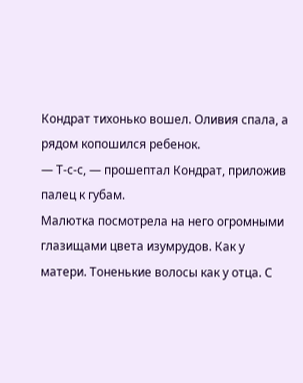Кондрат тихонько вошел. Оливия спала, а рядом копошился ребенок.
― Т-с-с, ― прошептал Кондрат, приложив палец к губам.
Малютка посмотрела на него огромными глазищами цвета изумрудов. Как у матери. Тоненькие волосы как у отца. С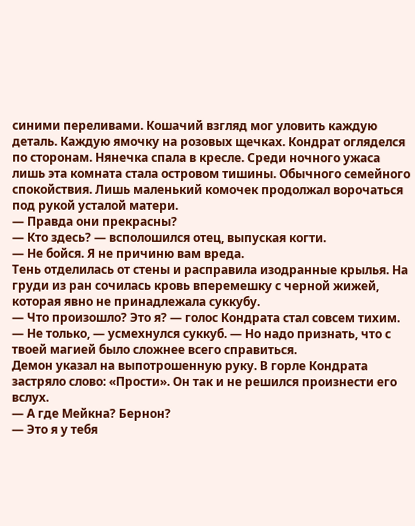синими переливами. Кошачий взгляд мог уловить каждую деталь. Каждую ямочку на розовых щечках. Кондрат огляделся по сторонам. Нянечка спала в кресле. Среди ночного ужаса лишь эта комната стала островом тишины. Обычного семейного спокойствия. Лишь маленький комочек продолжал ворочаться под рукой усталой матери.
― Правда они прекрасны?
― Кто здесь? ― всполошился отец, выпуская когти.
― Не бойся. Я не причиню вам вреда.
Тень отделилась от стены и расправила изодранные крылья. На груди из ран сочилась кровь вперемешку с черной жижей, которая явно не принадлежала суккубу.
― Что произошло? Это я? ― голос Кондрата стал совсем тихим.
― Не только, ― усмехнулся суккуб. ― Но надо признать, что с твоей магией было сложнее всего справиться.
Демон указал на выпотрошенную руку. В горле Кондрата застряло слово: «Прости». Он так и не решился произнести его вслух.
― А где Мейкна? Бернон?
― Это я у тебя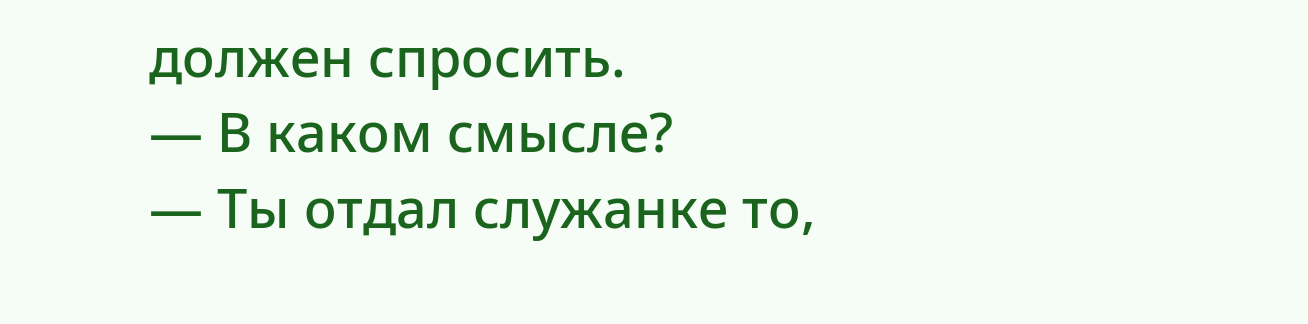должен спросить.
― В каком смысле?
― Ты отдал служанке то,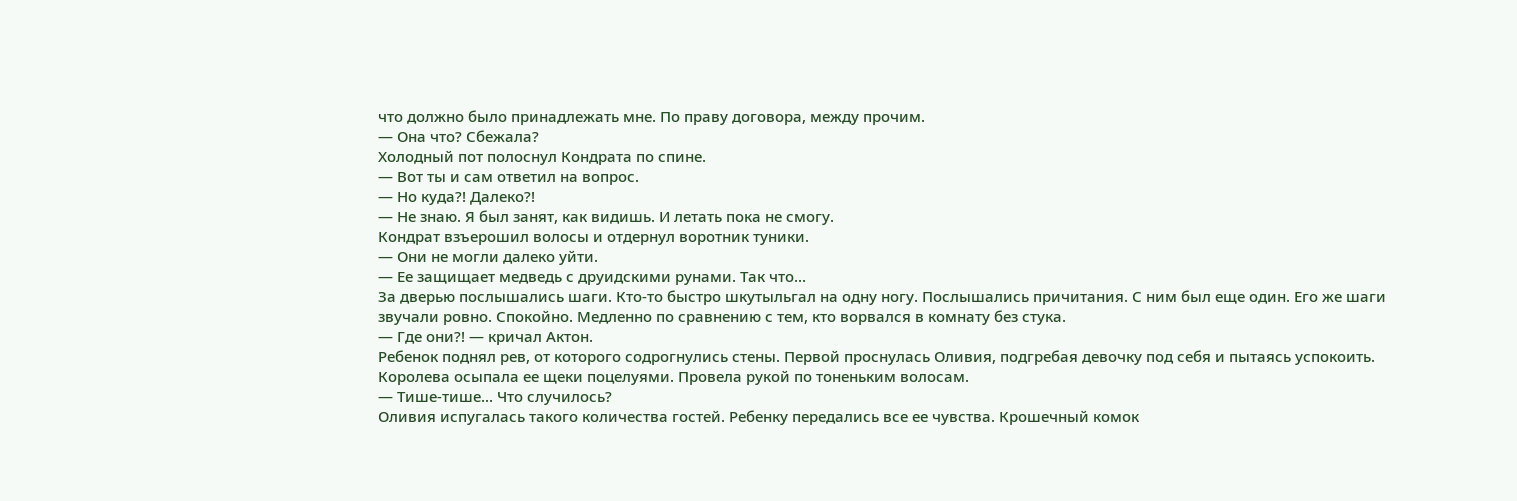что должно было принадлежать мне. По праву договора, между прочим.
― Она что? Сбежала?
Холодный пот полоснул Кондрата по спине.
― Вот ты и сам ответил на вопрос.
― Но куда?! Далеко?!
― Не знаю. Я был занят, как видишь. И летать пока не смогу.
Кондрат взъерошил волосы и отдернул воротник туники.
― Они не могли далеко уйти.
― Ее защищает медведь с друидскими рунами. Так что...
За дверью послышались шаги. Кто-то быстро шкутыльгал на одну ногу. Послышались причитания. С ним был еще один. Его же шаги звучали ровно. Спокойно. Медленно по сравнению с тем, кто ворвался в комнату без стука.
― Где они?! ― кричал Актон.
Ребенок поднял рев, от которого содрогнулись стены. Первой проснулась Оливия, подгребая девочку под себя и пытаясь успокоить. Королева осыпала ее щеки поцелуями. Провела рукой по тоненьким волосам.
― Тише-тише... Что случилось?
Оливия испугалась такого количества гостей. Ребенку передались все ее чувства. Крошечный комок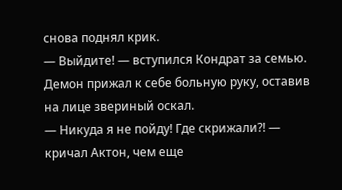снова поднял крик.
― Выйдите! ― вступился Кондрат за семью.
Демон прижал к себе больную руку, оставив на лице звериный оскал.
― Никуда я не пойду! Где скрижали?! ― кричал Актон, чем еще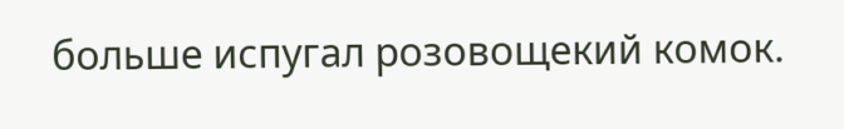больше испугал розовощекий комок.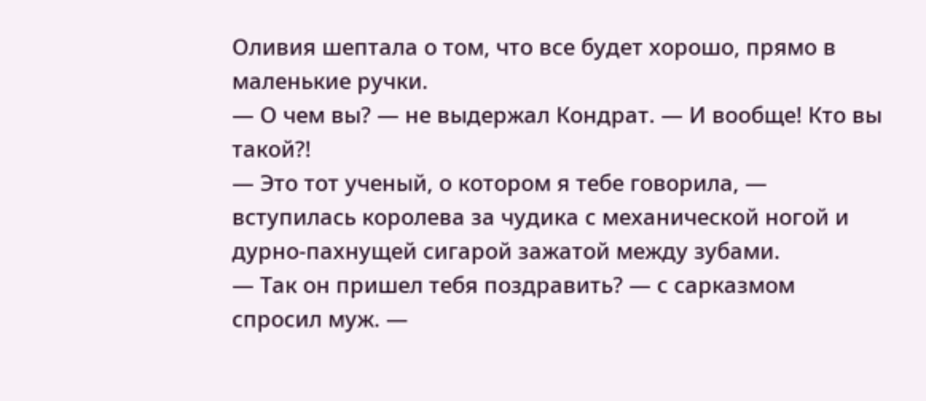Оливия шептала о том, что все будет хорошо, прямо в маленькие ручки.
― О чем вы? ― не выдержал Кондрат. ― И вообще! Кто вы такой?!
— Это тот ученый, о котором я тебе говорила, ― вступилась королева за чудика с механической ногой и дурно-пахнущей сигарой зажатой между зубами.
― Так он пришел тебя поздравить? ― с сарказмом спросил муж. ―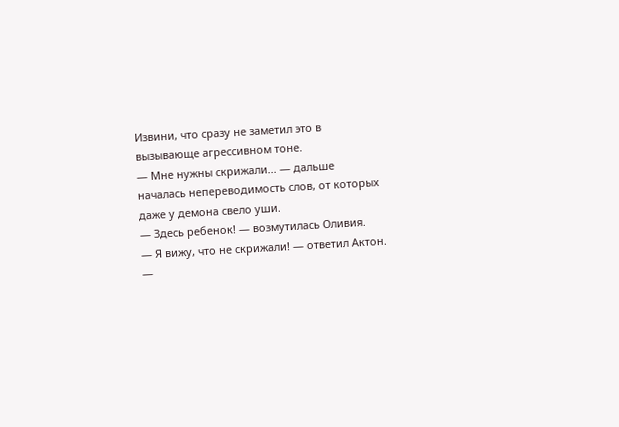Извини, что сразу не заметил это в вызывающе агрессивном тоне.
― Мне нужны скрижали... ― дальше началась непереводимость слов, от которых даже у демона свело уши.
― Здесь ребенок! ― возмутилась Оливия.
― Я вижу, что не скрижали! ― ответил Актон. ―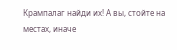Крампалаг найди их! А вы, стойте на местах, иначе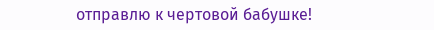отправлю к чертовой бабушке!